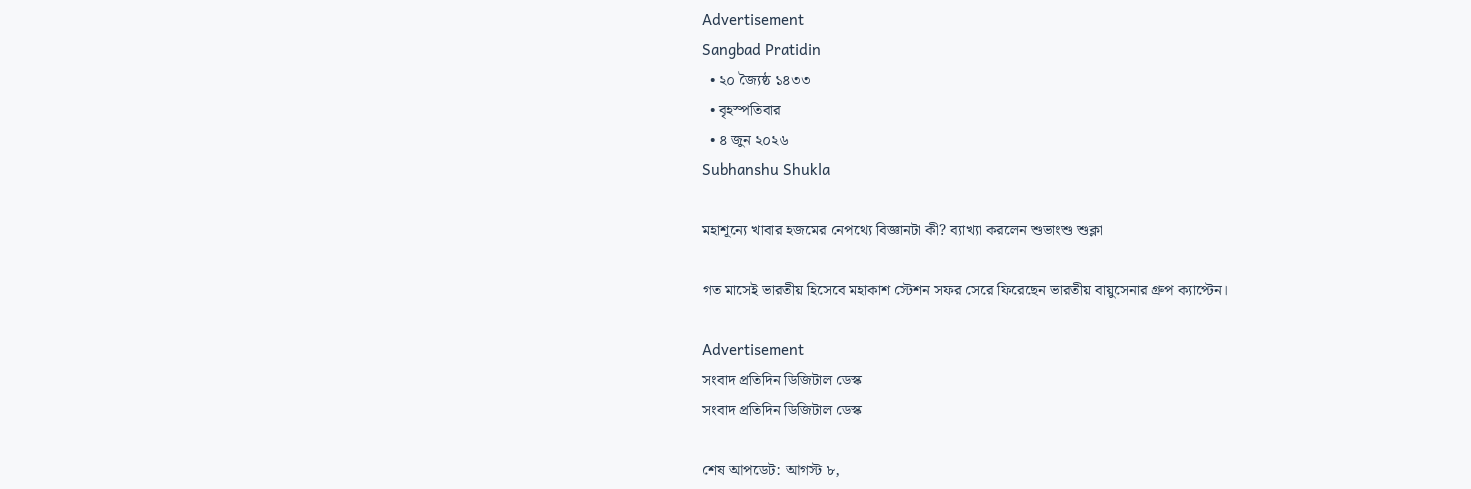Advertisement
Sangbad Pratidin
  • ২০ জ্যৈষ্ঠ ১৪৩৩
  • বৃহস্পতিবার
  • ৪ জুন ২০২৬
Subhanshu Shukla

মহাশূন্যে খাবার হজমের নেপথ্যে বিজ্ঞানটা কী? ব্যাখ্যা করলেন শুভাংশু শুক্লা

গত মাসেই ভারতীয় হিসেবে মহাকাশ স্টেশন সফর সেরে ফিরেছেন ভারতীয় বায়ুসেনার গ্রুপ ক্যাপ্টেন।

Advertisement
সংবাদ প্রতিদিন ডিজিটাল ডেস্ক
সংবাদ প্রতিদিন ডিজিটাল ডেস্ক

শেষ আপডেট: আগস্ট ৮,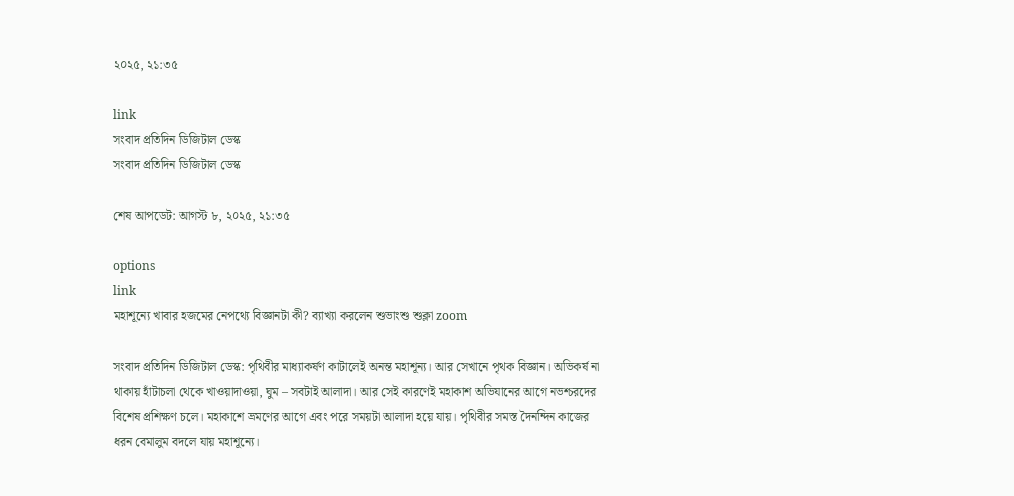২০২৫, ২১:৩৫

link
সংবাদ প্রতিদিন ডিজিটাল ডেস্ক
সংবাদ প্রতিদিন ডিজিটাল ডেস্ক

শেষ আপডেট: আগস্ট ৮, ২০২৫, ২১:৩৫

options
link
মহাশূন্যে খাবার হজমের নেপথ্যে বিজ্ঞানটা কী? ব্যাখ্যা করলেন শুভাংশু শুক্লা zoom

সংবাদ প্রতিদিন ডিজিটাল ডেস্ক: পৃথিবীর মাধ্যাকর্ষণ কাটালেই অনন্ত মহাশূন্য। আর সেখানে পৃথক বিজ্ঞান। অভিকর্ষ না থাকায় হাঁটাচলা থেকে খাওয়াদাওয়া, ঘুম – সবটাই আলাদা। আর সেই কারণেই মহাকাশ অভিযানের আগে নভশ্চরদের বিশেষ প্রশিক্ষণ চলে। মহাকাশে ভ্রমণের আগে এবং পরে সময়টা আলাদা হয়ে যায়। পৃথিবীর সমস্ত দৈনন্দিন কাজের ধরন বেমালুম বদলে যায় মহাশূন্যে।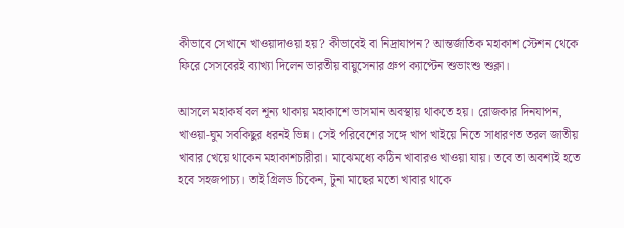কীভাবে সেখানে খাওয়াদাওয়া হয়? কীভাবেই বা নিদ্রাযাপন? আন্তর্জাতিক মহাকাশ স্টেশন থেকে ফিরে সেসবেরই ব্যাখ্যা দিলেন ভারতীয় বায়ুসেনার গ্রুপ ক্যাপ্টেন শুভাংশু শুক্লা।

আসলে মহাকর্ষ বল শূন্য থাকায় মহাকাশে ভাসমান অবস্থায় থাকতে হয়। রোজকার দিনযাপন, খাওয়া-ঘুম সবকিছুর ধরনই ভিন্ন। সেই পরিবেশের সঙ্গে খাপ খাইয়ে নিতে সাধারণত তরল জাতীয় খাবার খেয়ে থাকেন মহাকাশচারীরা। মাঝেমধ্যে কঠিন খাবারও খাওয়া যায়। তবে তা অবশ্যই হতে হবে সহজপাচ্য। তাই গ্রিলড চিকেন, টুনা মাছের মতো খাবার থাকে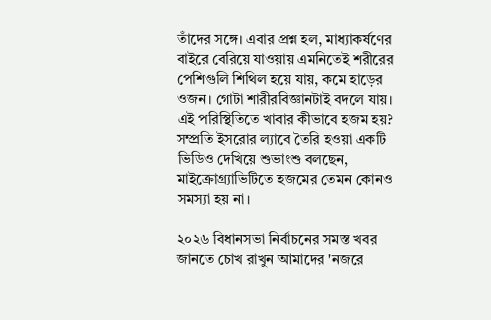তাঁদের সঙ্গে। এবার প্রশ্ন হল, মাধ্যাকর্ষণের বাইরে বেরিয়ে যাওয়ায় এমনিতেই শরীরের পেশিগুলি শিথিল হয়ে যায়, কমে হাড়ের ওজন। গোটা শারীরবিজ্ঞানটাই বদলে যায়। এই পরিস্থিতিতে খাবার কীভাবে হজম হয়? সম্প্রতি ইসরোর ল্যাবে তৈরি হওয়া একটি ভিডিও দেখিয়ে শুভাংশু বলছেন, মাইক্রোগ্র্যাভিটিতে হজমের তেমন কোনও সমস্যা হয় না।

২০২৬ বিধানসভা নির্বাচনের সমস্ত খবর জানতে চোখ রাখুন আমাদের 'নজরে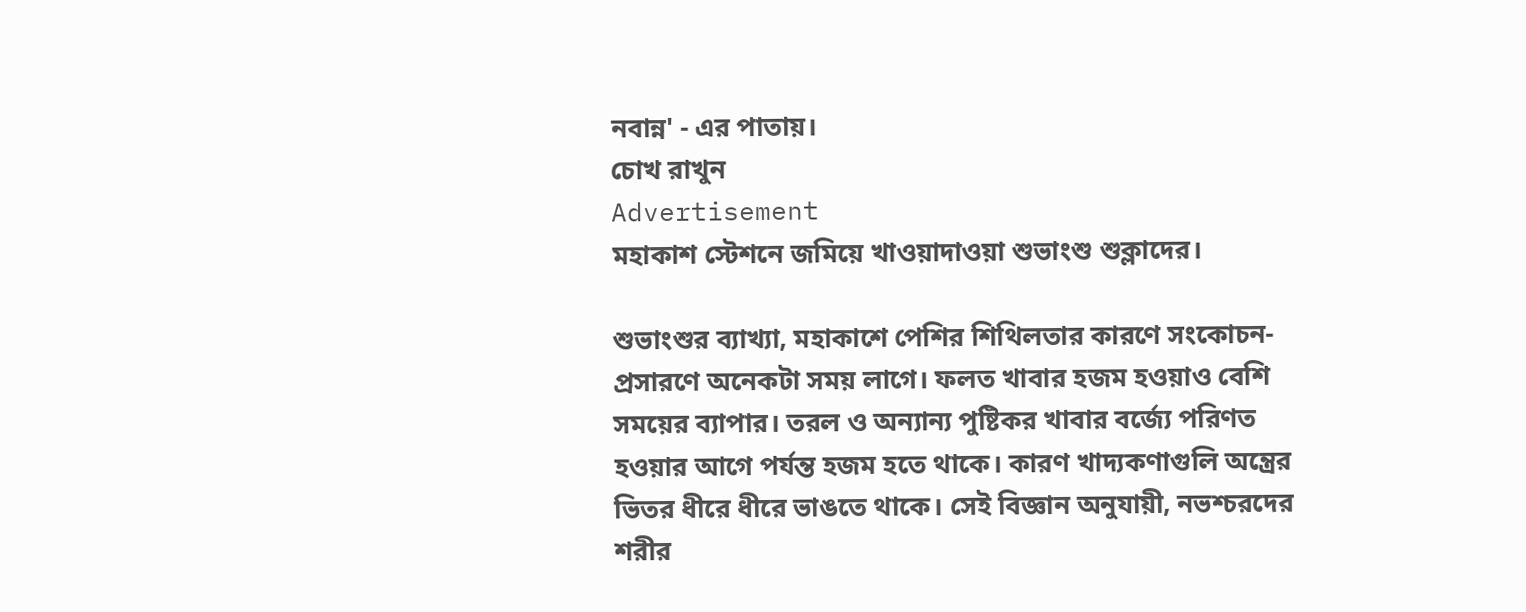নবান্ন' - এর পাতায়।
চোখ রাখুন
Advertisement
মহাকাশ স্টেশনে জমিয়ে খাওয়াদাওয়া শুভাংশু শুক্লাদের।

শুভাংশুর ব্যাখ্যা, মহাকাশে পেশির শিথিলতার কারণে সংকোচন-প্রসারণে অনেকটা সময় লাগে। ফলত খাবার হজম হওয়াও বেশি সময়ের ব্যাপার। তরল ও অন্যান্য পুষ্টিকর খাবার বর্জ্যে পরিণত হওয়ার আগে পর্যন্ত হজম হতে থাকে। কারণ খাদ্যকণাগুলি অন্ত্রের ভিতর ধীরে ধীরে ভাঙতে থাকে। সেই বিজ্ঞান অনুযায়ী, নভশ্চরদের শরীর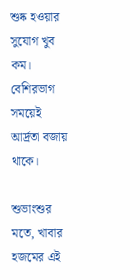শুষ্ক হওয়ার সুযোগ খুব কম। বেশিরভাগ সময়েই আর্দ্রতা বজায় থাকে।

শুভাংশুর মতে, খাবার হজমের এই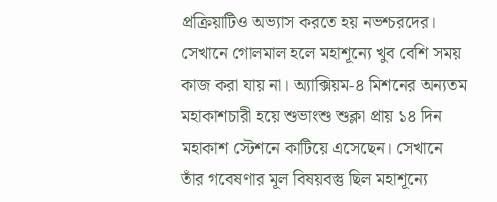প্রক্রিয়াটিও অভ্যাস করতে হয় নভশ্চরদের। সেখানে গোলমাল হলে মহাশূন্যে খুব বেশি সময় কাজ করা যায় না। অ্যাক্সিয়ম-৪ মিশনের অন্যতম মহাকাশচারী হয়ে শুভাংশু শুক্লা প্রায় ১৪ দিন মহাকাশ স্টেশনে কাটিয়ে এসেছেন। সেখানে তাঁর গবেষণার মূল বিষয়বস্তু ছিল মহাশূন্যে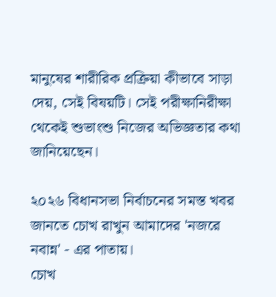মানুষের শারীরিক প্রক্রিয়া কীভাবে সাড়া দেয়, সেই বিষয়টি। সেই পরীক্ষানিরীক্ষা থেকেই শুভাংশু নিজের অভিজ্ঞতার কথা জানিয়েছেন।

২০২৬ বিধানসভা নির্বাচনের সমস্ত খবর জানতে চোখ রাখুন আমাদের 'নজরে নবান্ন' - এর পাতায়।
চোখ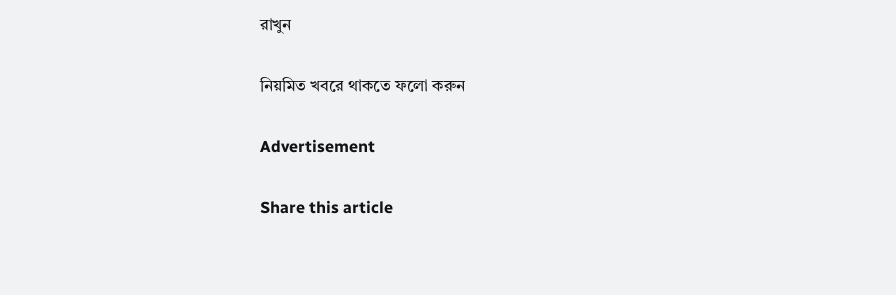রাখুন

নিয়মিত খবরে থাকতে ফলো করুন

Advertisement

Share this article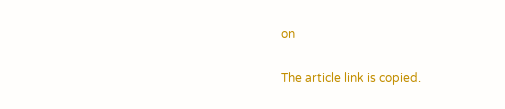on

The article link is copied.